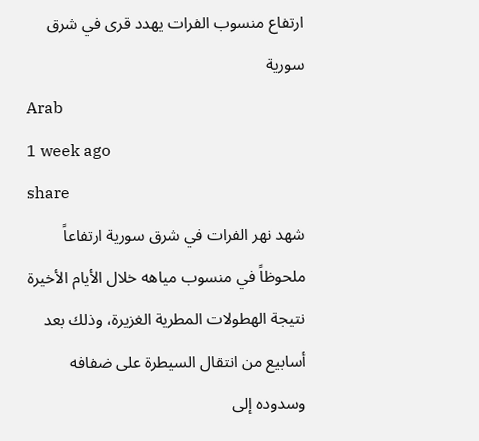ارتفاع منسوب الفرات يهدد قرى في شرق سورية
Arab
1 week ago
share
شهد نهر الفرات في شرق سورية ارتفاعاً ملحوظاً في منسوب مياهه خلال الأيام الأخيرة نتيجة الهطولات المطرية الغزيرة، وذلك بعد أسابيع من انتقال السيطرة على ضفافه وسدوده إلى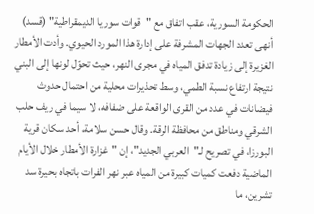الحكومة السورية، عقب اتفاق مع "قوات سوريا الديمقراطية" (قسد) أنهى تعدد الجهات المشرفة على إدارة هذا المورد الحيوي. وأدت الأمطار الغزيرة إلى زيادة تدفق المياه في مجرى النهر، حيث تحوّل لونها إلى البني نتيجة ارتفاع نسبة الطمي، وسط تحذيرات محلية من احتمال حدوث فيضانات في عدد من القرى الواقعة على ضفافه، لا سيما في ريف حلب الشرقي ومناطق من محافظة الرقة. وقال حسن سلامة، أحد سكان قرية البورزا، في تصريح لـ"العربي الجديد"، إن "غزارة الأمطار خلال الأيام الماضية دفعت كميات كبيرة من المياه عبر نهر الفرات باتجاه بحيرة سد تشرين، ما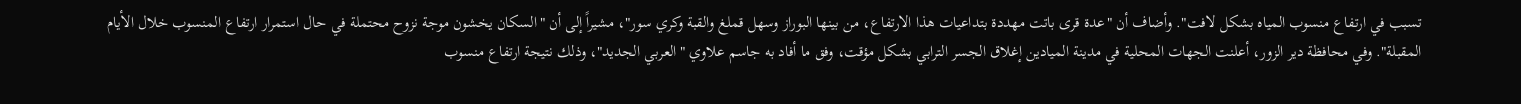تسبب في ارتفاع منسوب المياه بشكل لافت". وأضاف أن "عدة قرى باتت مهددة بتداعيات هذا الارتفاع، من بينها البوراز وسهل قملغ والقبة وكري سور"، مشيراً إلى أن "السكان يخشون موجة نزوح محتملة في حال استمرار ارتفاع المنسوب خلال الأيام المقبلة". وفي محافظة دير الزور، أعلنت الجهات المحلية في مدينة الميادين إغلاق الجسر الترابي بشكل مؤقت، وفق ما أفاد به جاسم علاوي "العربي الجديد"، وذلك نتيجة ارتفاع منسوب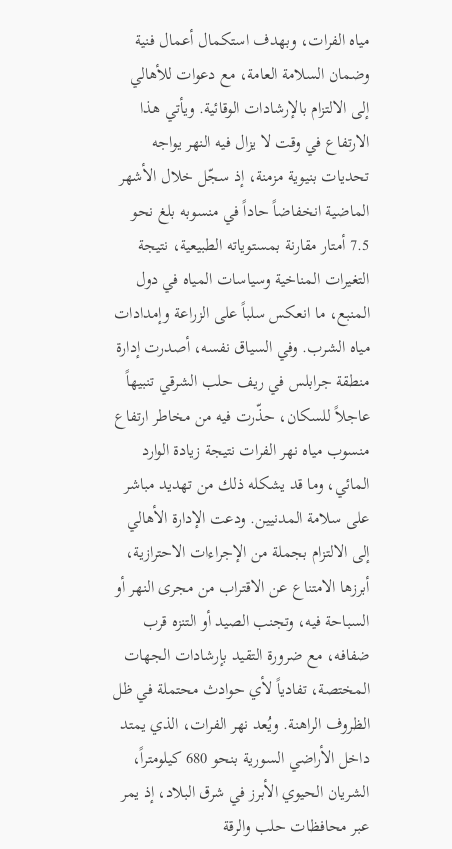مياه الفرات، وبهدف استكمال أعمال فنية وضمان السلامة العامة، مع دعوات للأهالي إلى الالتزام بالإرشادات الوقائية. ويأتي هذا الارتفاع في وقت لا يزال فيه النهر يواجه تحديات بنيوية مزمنة، إذ سجّل خلال الأشهر الماضية انخفاضاً حاداً في منسوبه بلغ نحو 7.5 أمتار مقارنة بمستوياته الطبيعية، نتيجة التغيرات المناخية وسياسات المياه في دول المنبع، ما انعكس سلباً على الزراعة وإمدادات مياه الشرب. وفي السياق نفسه، أصدرت إدارة منطقة جرابلس في ريف حلب الشرقي تنبيهاً عاجلاً للسكان، حذّرت فيه من مخاطر ارتفاع منسوب مياه نهر الفرات نتيجة زيادة الوارد المائي، وما قد يشكله ذلك من تهديد مباشر على سلامة المدنيين. ودعت الإدارة الأهالي إلى الالتزام بجملة من الإجراءات الاحترازية، أبرزها الامتناع عن الاقتراب من مجرى النهر أو السباحة فيه، وتجنب الصيد أو التنزه قرب ضفافه، مع ضرورة التقيد بإرشادات الجهات المختصة، تفادياً لأي حوادث محتملة في ظل الظروف الراهنة. ويُعد نهر الفرات، الذي يمتد داخل الأراضي السورية بنحو 680 كيلومتراً، الشريان الحيوي الأبرز في شرق البلاد، إذ يمر عبر محافظات حلب والرقة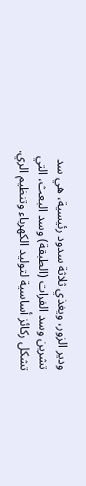ودير الزور، ويغذي ثلاثة سدود رئيسية، هي سد تشرين وسد الفرات (الطبقة) وسد البعث، التي تشكل ركائز أساسية لتوليد الكهرباء وتنظيم الري.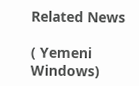Related News

( Yemeni Windows)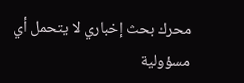محرك بحث إخباري لا يتحمل أي مسؤولية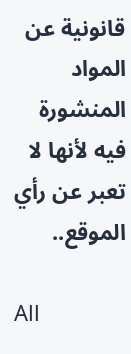قانونية عن المواد المنشورة فيه لأنها لا تعبر عن رأي الموقع..

All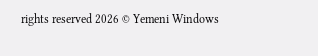rights reserved 2026 © Yemeni Windows